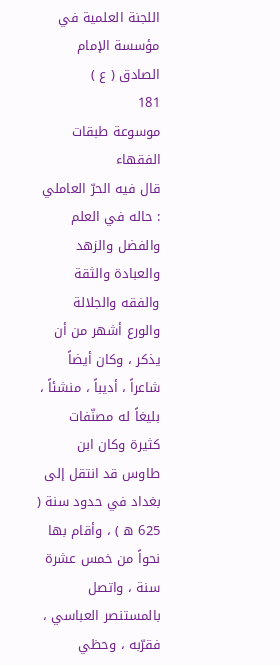اللجنة العلمية في مؤسسة الإمام الصادق ( ع )
181
موسوعة طبقات الفقهاء
قال فيه الحرّ العاملي : حاله في العلم والفضل والزهد والعبادة والثقة والفقه والجلالة والورع أشهر من أن يذكر ، وكان أيضاً شاعراً ، أديباً ، منشئاً ، بليغاً له مصنّفات كثيرة وكان ابن طاوس قد انتقل إلى بغداد في حدود سنة ( 625 ه ) ، وأقام بها نحواً من خمس عشرة سنة ، واتصل بالمستنصر العباسي ، فقرّبه ، وحظي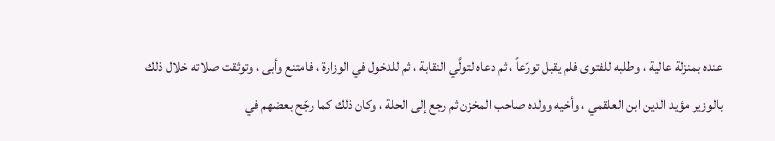عنده بمنزلة عالية ، وطلبه للفتوى فلم يقبل تورّعاً ، ثم دعاه لتولَّي النقابة ، ثم للدخول في الوزارة ، فامتنع وأبى ، وتوثقت صلاته خلال ذلك بالوزير مؤيد الدين ابن العلقمي ، وأخيه وولده صاحب المخزن ثم رجع إلى الحلة ، وكان ذلك كما رجّح بعضهم في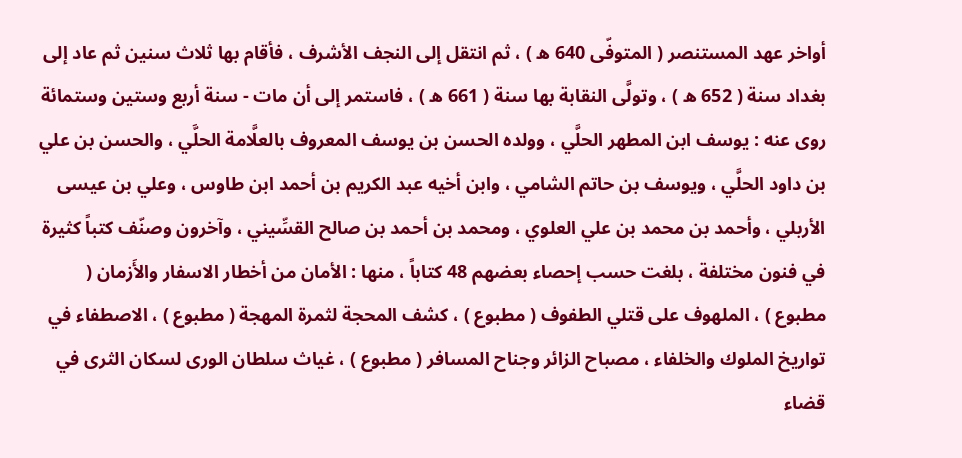أواخر عهد المستنصر ( المتوفّى 640 ه ) ، ثم انتقل إلى النجف الأشرف ، فأقام بها ثلاث سنين ثم عاد إلى بغداد سنة ( 652 ه ) ، وتولَّى النقابة بها سنة ( 661 ه ) ، فاستمر إلى أن مات - سنة أربع وستين وستمائة روى عنه : يوسف ابن المطهر الحلَّي ، وولده الحسن بن يوسف المعروف بالعلَّامة الحلَّي ، والحسن بن علي بن داود الحلَّي ، ويوسف بن حاتم الشامي ، وابن أخيه عبد الكريم بن أحمد ابن طاوس ، وعلي بن عيسى الأربلي ، وأحمد بن محمد بن علي العلوي ، ومحمد بن أحمد بن صالح القسِّيني ، وآخرون وصنّف كتباً كثيرة في فنون مختلفة ، بلغت حسب إحصاء بعضهم 48 كتاباً ، منها : الأمان من أخطار الاسفار والأَزمان ( مطبوع ) ، الملهوف على قتلي الطفوف ( مطبوع ) ، كشف المحجة لثمرة المهجة ( مطبوع ) ، الاصطفاء في تواريخ الملوك والخلفاء ، مصباح الزائر وجناح المسافر ( مطبوع ) ، غياث سلطان الورى لسكان الثرى في قضاء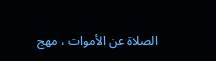الصلاة عن الأموات ، مهج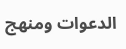الدعوات ومنهج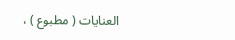العنايات ( مطبوع ) ،